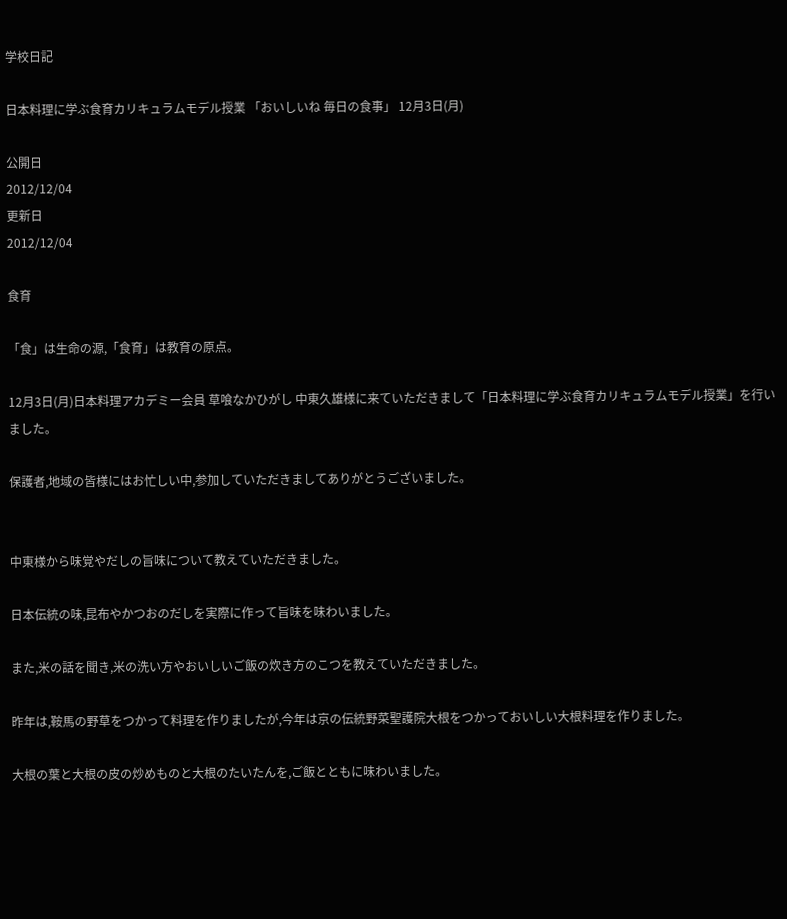学校日記

日本料理に学ぶ食育カリキュラムモデル授業 「おいしいね 毎日の食事」 12月3日(月)

公開日
2012/12/04
更新日
2012/12/04

食育

「食」は生命の源,「食育」は教育の原点。

12月3日(月)日本料理アカデミー会員 草喰なかひがし 中東久雄様に来ていただきまして「日本料理に学ぶ食育カリキュラムモデル授業」を行いました。

保護者,地域の皆様にはお忙しい中,参加していただきましてありがとうございました。


中東様から味覚やだしの旨味について教えていただきました。

日本伝統の味,昆布やかつおのだしを実際に作って旨味を味わいました。

また,米の話を聞き,米の洗い方やおいしいご飯の炊き方のこつを教えていただきました。

昨年は,鞍馬の野草をつかって料理を作りましたが,今年は京の伝統野菜聖護院大根をつかっておいしい大根料理を作りました。

大根の葉と大根の皮の炒めものと大根のたいたんを,ご飯とともに味わいました。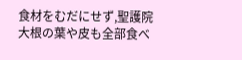食材をむだにせず,聖護院大根の葉や皮も全部食べ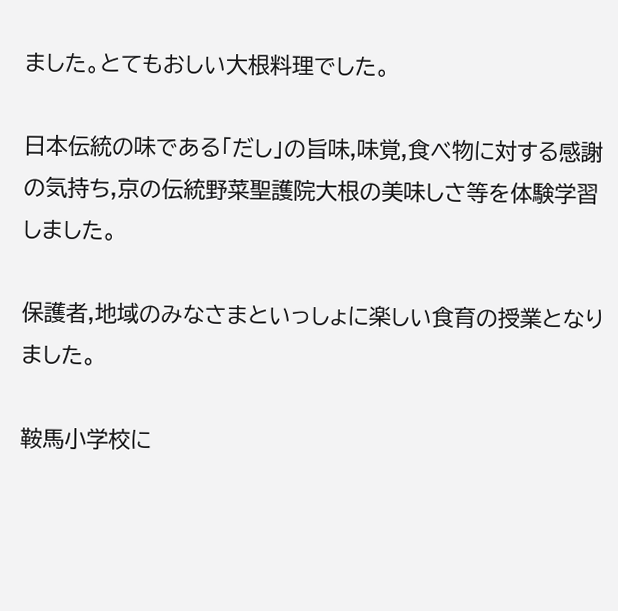ました。とてもおしい大根料理でした。

日本伝統の味である「だし」の旨味,味覚,食べ物に対する感謝の気持ち,京の伝統野菜聖護院大根の美味しさ等を体験学習しました。

保護者,地域のみなさまといっしょに楽しい食育の授業となりました。

鞍馬小学校に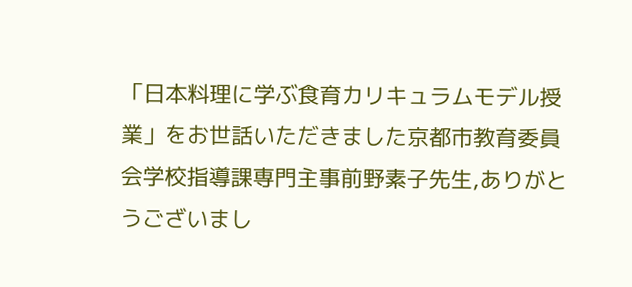「日本料理に学ぶ食育カリキュラムモデル授業」をお世話いただきました京都市教育委員会学校指導課専門主事前野素子先生,ありがとうございまし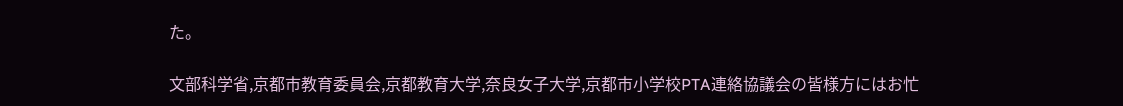た。

文部科学省,京都市教育委員会,京都教育大学,奈良女子大学,京都市小学校PTA連絡協議会の皆様方にはお忙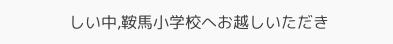しい中,鞍馬小学校へお越しいただき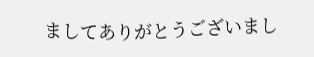ましてありがとうございまし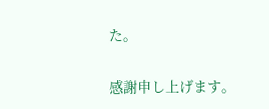た。

感謝申し上げます。